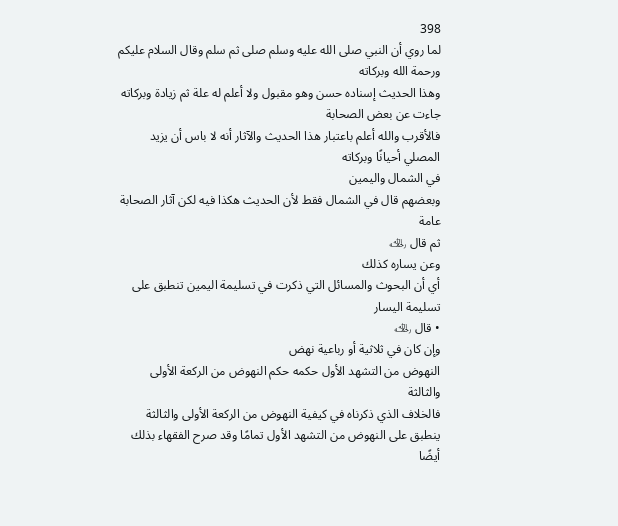398
لما روي أن النبي صلى الله عليه وسلم صلى ثم سلم وقال السلام عليكم ورحمة الله وبركاته
وهذا الحديث إسناده حسن وهو مقبول ولا أعلم له علة ثم زيادة وبركاته جاءت عن بعض الصحابة
فالأقرب والله أعلم باعتبار هذا الحديث والآثار أنه لا باس أن يزيد المصلي أحيانًا وبركاته
في الشمال واليمين
وبعضهم قال في الشمال فقط لأن الحديث هكذا فيه لكن آثار الصحابة عامة
ثم قال ﵀
وعن يساره كذلك
أي أن البحوث والمسائل التي ذكرت في تسليمة اليمين تنطبق على تسليمة اليسار
• قال ﵀
وإن كان في ثلاثية أو رباعية نهض
النهوض من التشهد الأول حكمه حكم النهوض من الركعة الأولى والثالثة
فالخلاف الذي ذكرناه في كيفية النهوض من الركعة الأولى والثالثة ينطبق على النهوض من التشهد الأول تمامًا وقد صرح الفقهاء بذلك أيضًا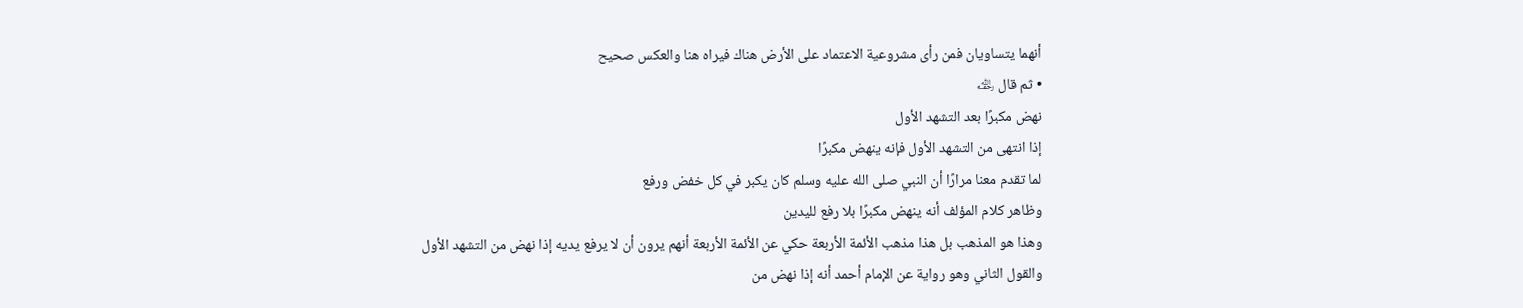أنهما يتساويان فمن رأى مشروعية الاعتماد على الأرض هناك فيراه هنا والعكس صحيح
• ثم قال ﵀
نهض مكبرًا بعد التشهد الأول
إذا انتهى من التشهد الأول فإنه ينهض مكبرًا
لما تقدم معنا مرارًا أن النبي صلى الله عليه وسلم كان يكبر في كل خفض ورفع
وظاهر كلام المؤلف أنه ينهض مكبرًا بلا رفع لليدين
وهذا هو المذهب بل هذا مذهب الأئمة الأربعة حكي عن الأئمة الأربعة أنهم يرون أن لا يرفع يديه إذا نهض من التشهد الأول
والقول الثاني وهو رواية عن الإمام أحمد أنه إذا نهض من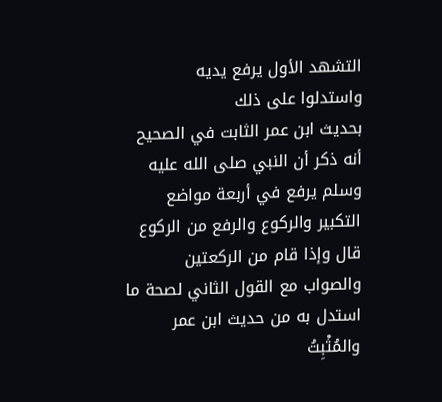التشهد الأول يرفع يديه
واستدلوا على ذلك
بحديث ابن عمر الثابت في الصحيح أنه ذكر أن النبي صلى الله عليه وسلم يرفع في أربعة مواضع التكبير والركوع والرفع من الركوع قال وإذا قام من الركعتين
والصواب مع القول الثاني لصحة ما استدل به من حديث ابن عمر والمُثْبِتُ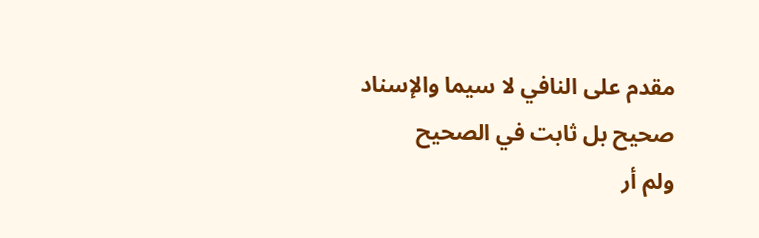مقدم على النافي لا سيما والإسناد صحيح بل ثابت في الصحيح
ولم أر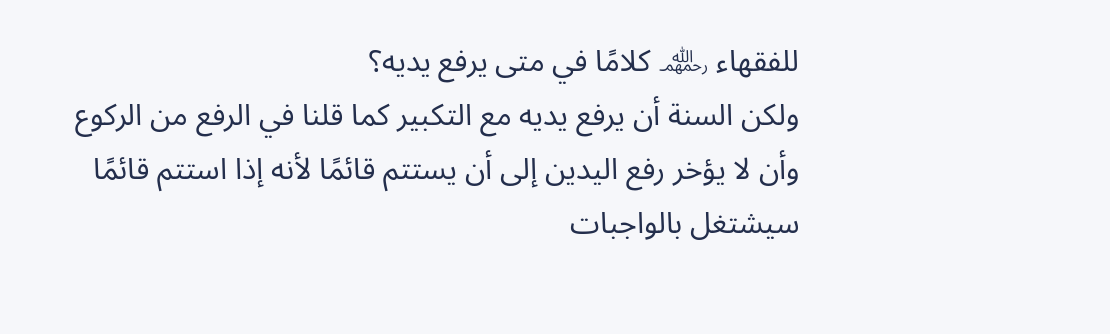للفقهاء ﵏ كلامًا في متى يرفع يديه؟
ولكن السنة أن يرفع يديه مع التكبير كما قلنا في الرفع من الركوع وأن لا يؤخر رفع اليدين إلى أن يستتم قائمًا لأنه إذا استتم قائمًا سيشتغل بالواجبات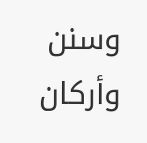وسنن وأركان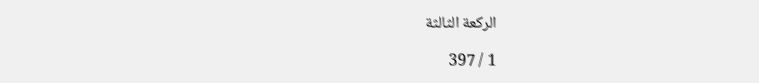الركعة الثالثة

1 / 397